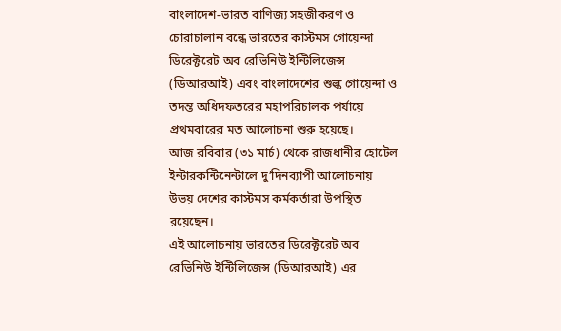বাংলাদেশ-ভারত বাণিজ্য সহজীকরণ ও চোরাচালান বন্ধে ভারতের কাস্টমস গোয়েন্দা ডিরেক্টরেট অব রেভিনিউ ইন্টিলিজেন্স (ডিআরআই) এবং বাংলাদেশের শুল্ক গোয়েন্দা ও তদন্ত অধিদফতরের মহাপরিচালক পর্যায়ে প্রথমবারের মত আলোচনা শুরু হয়েছে।
আজ রবিবার (৩১ মার্চ) থেকে রাজধানীর হোটেল ইন্টারকন্টিনেন্টালে দু’দিনব্যাপী আলোচনায় উভয় দেশের কাস্টমস কর্মকর্তারা উপস্থিত রয়েছেন।
এই আলোচনায় ভারতের ডিরেক্টরেট অব রেভিনিউ ইন্টিলিজেন্স (ডিআরআই) এর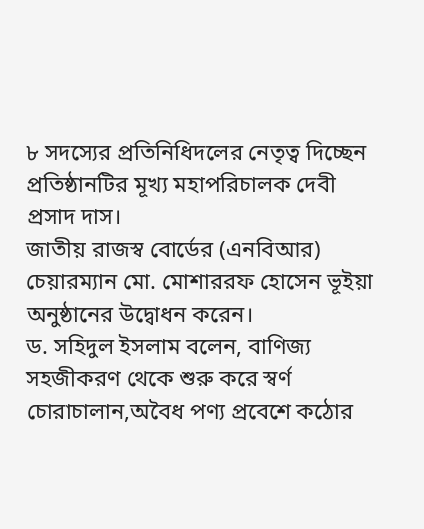৮ সদস্যের প্রতিনিধিদলের নেতৃত্ব দিচ্ছেন প্রতিষ্ঠানটির মূখ্য মহাপরিচালক দেবী প্রসাদ দাস।
জাতীয় রাজস্ব বোর্ডের (এনবিআর) চেয়ারম্যান মো. মোশাররফ হোসেন ভূইয়া অনুষ্ঠানের উদ্বোধন করেন।
ড. সহিদুল ইসলাম বলেন, বাণিজ্য সহজীকরণ থেকে শুরু করে স্বর্ণ চোরাচালান,অবৈধ পণ্য প্রবেশে কঠোর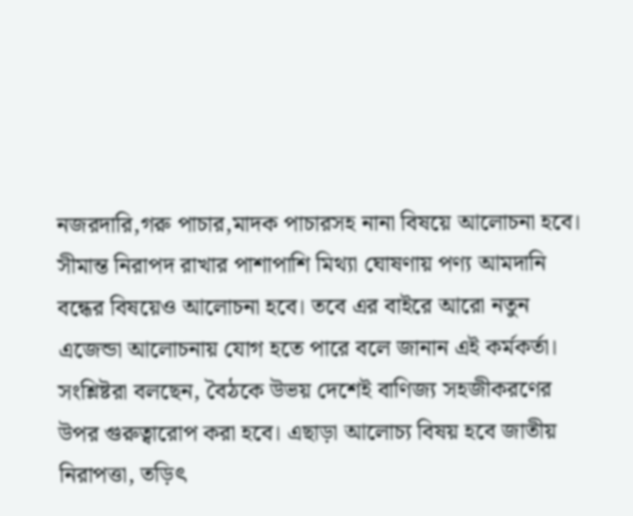নজরদারি,গরু পাচার,মাদক পাচারসহ নানা বিষয়ে আলোচনা হবে। সীমান্ত নিরাপদ রাখার পাশাপাশি মিথ্যা ঘোষণায় পণ্য আমদানি বন্ধের বিষয়েও আলোচনা হবে। তবে এর বাইরে আরো নতুন এজেন্ডা আলোচনায় যোগ হতে পারে বলে জানান এই কর্মকর্তা।
সংশ্লিষ্টরা বলছেন, বৈঠকে উভয় দেশেই বাণিজ্য সহজীকরণের উপর গুরুত্বারোপ করা হবে। এছাড়া আলোচ্য বিষয় হবে জাতীয় নিরাপত্তা, তড়িৎ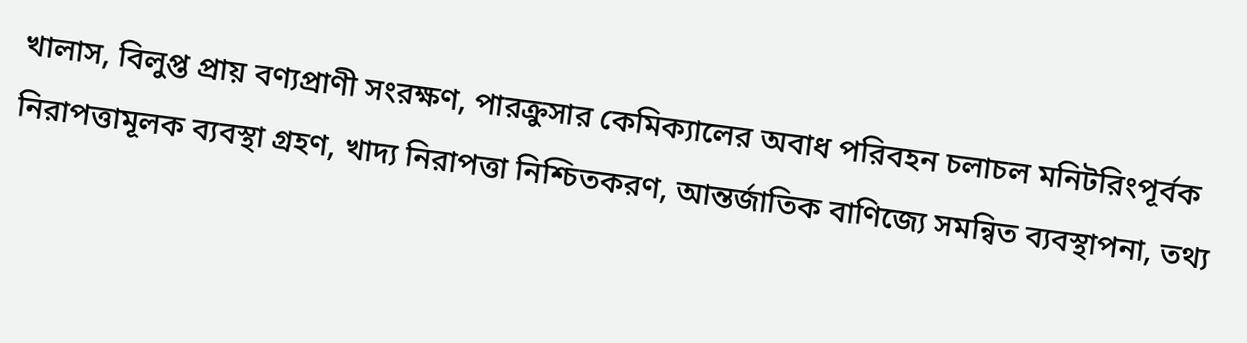খালাস, বিলুপ্ত প্রায় বণ্যপ্রাণী সংরক্ষণ, পারক্রুসার কেমিক্যালের অবাধ পরিবহন চলাচল মনিটরিংপূর্বক নিরাপত্তামূলক ব্যবস্থা গ্রহণ, খাদ্য নিরাপত্তা নিশ্চিতকরণ, আন্তর্জাতিক বাণিজ্যে সমন্বিত ব্যবস্থাপনা, তথ্য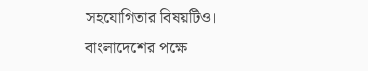সহযোগিতার বিষয়টিও।
বাংলাদেশের পক্ষে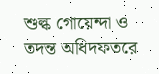শুল্ক গোয়েন্দা ও তদন্ত অধিদফতরে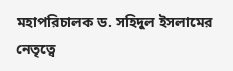মহাপরিচালক ড. সহিদুল ইসলামের নেতৃত্বে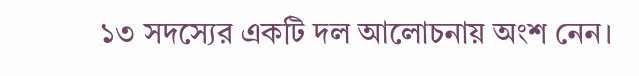১৩ সদস্যের একটি দল আলোচনায় অংশ নেন।